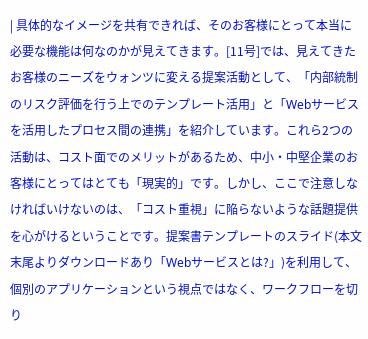| 具体的なイメージを共有できれば、そのお客様にとって本当に必要な機能は何なのかが見えてきます。[11号]では、見えてきたお客様のニーズをウォンツに変える提案活動として、「内部統制のリスク評価を行う上でのテンプレート活用」と「Webサービスを活用したプロセス間の連携」を紹介しています。これら2つの活動は、コスト面でのメリットがあるため、中小・中堅企業のお客様にとってはとても「現実的」です。しかし、ここで注意しなければいけないのは、「コスト重視」に陥らないような話題提供を心がけるということです。提案書テンプレートのスライド(本文末尾よりダウンロードあり「Webサービスとは?」)を利用して、個別のアプリケーションという視点ではなく、ワークフローを切り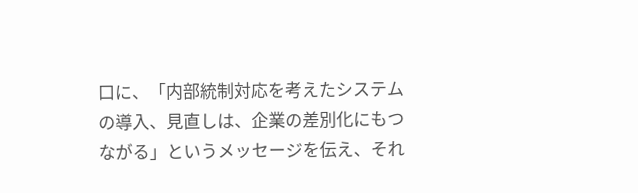口に、「内部統制対応を考えたシステムの導入、見直しは、企業の差別化にもつながる」というメッセージを伝え、それ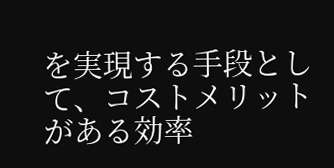を実現する手段として、コストメリットがある効率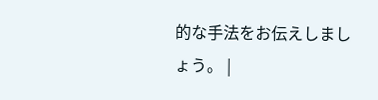的な手法をお伝えしましょう。 |